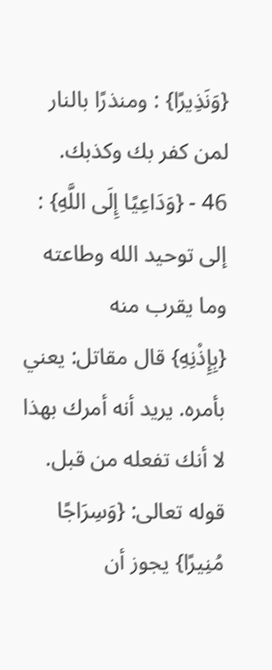{وَنَذِيرًا} : ومنذرًا بالنار لمن كفر بك وكذبك.
46 - {وَدَاعِيًا إِلَى اللَّهِ} : إلى توحيد الله وطاعته وما يقرب منه
{بِإِذْنِهِ} قال مقاتل: يعني بأمره. يريد أنه أمرك بهذا لا أنك تفعله من قبل.
قوله تعالى: {وَسِرَاجًا مُنِيرًا} يجوز أن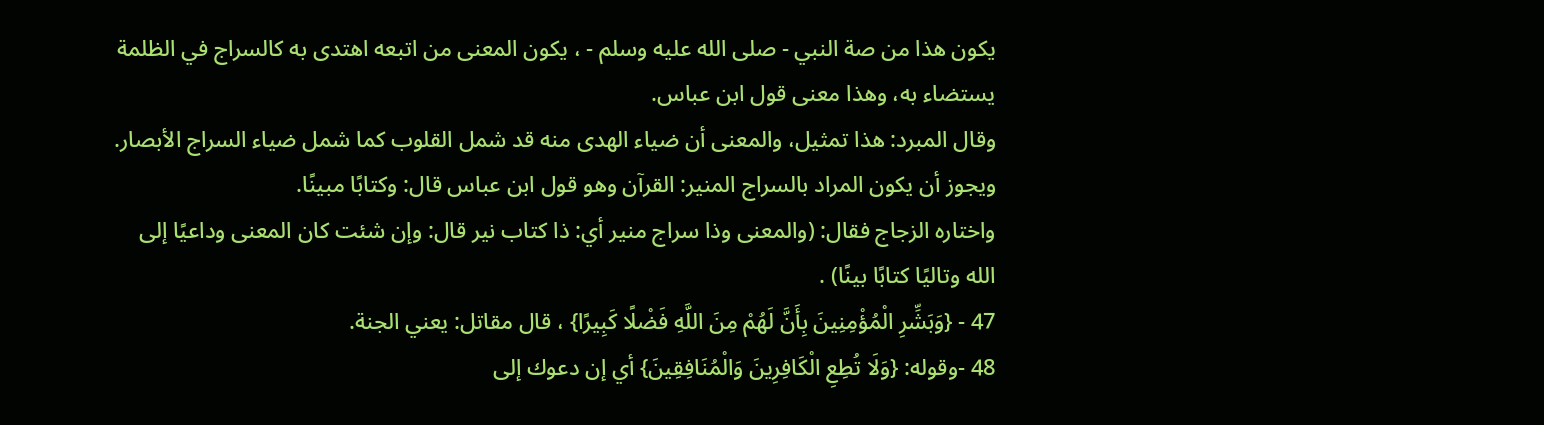يكون هذا من صة النبي - صلى الله عليه وسلم - ، يكون المعنى من اتبعه اهتدى به كالسراج في الظلمة يستضاء به، وهذا معنى قول ابن عباس.
وقال المبرد: هذا تمثيل، والمعنى أن ضياء الهدى منه قد شمل القلوب كما شمل ضياء السراج الأبصار. ويجوز أن يكون المراد بالسراج المنير: القرآن وهو قول ابن عباس قال: وكتابًا مبينًا.
واختاره الزجاج فقال: (والمعنى وذا سراج منير أي: ذا كتاب نير قال: وإن شئت كان المعنى وداعيًا إلى الله وتاليًا كتابًا بينًا) .
47 - {وَبَشِّرِ الْمُؤْمِنِينَ بِأَنَّ لَهُمْ مِنَ اللَّهِ فَضْلًا كَبِيرًا} ، قال مقاتل: يعني الجنة.
48 -وقوله: {وَلَا تُطِعِ الْكَافِرِينَ وَالْمُنَافِقِينَ} أي إن دعوك إلى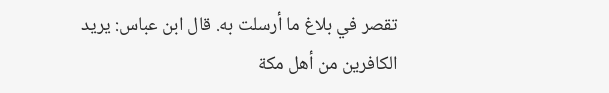تقصر في بلاغ ما أرسلت به. قال ابن عباس: يريد الكافرين من أهل مكة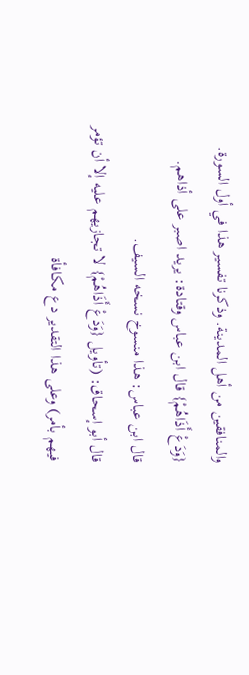والمنافقين من أهل المدينة. وذكرنا تفسير هذا في أول السورة.
{وَدَعْ أَذَاهُمْ} قال ابن عباس وقتادة: يريد اصبر على أذاهم.
قال ابن عباس: هذا منسوخ نسخه السيف.
قال أبو إسحاق: (تأويل {وَدَعْ أَذَاهُمْ} لا تجازيهم عليه إلا أن تؤمر فيهم بأمر) وعلى هذا التقدير دع مكافأة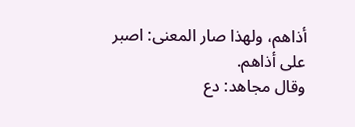أذاهم، ولهذا صار المعنى: اصبر على أذاهم.
وقال مجاهد: دع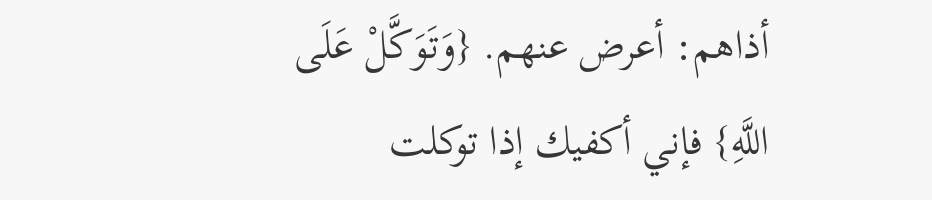أذاهم: أعرض عنهم. {وَتَوَكَّلْ عَلَى اللَّهِ} فإني أكفيك إذا توكلت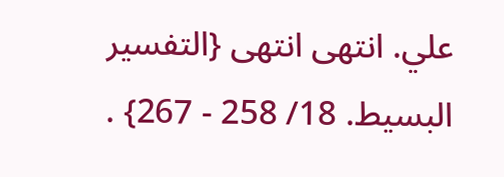علي. انتهى انتهى {التفسير البسيط. 18/ 258 - 267} .